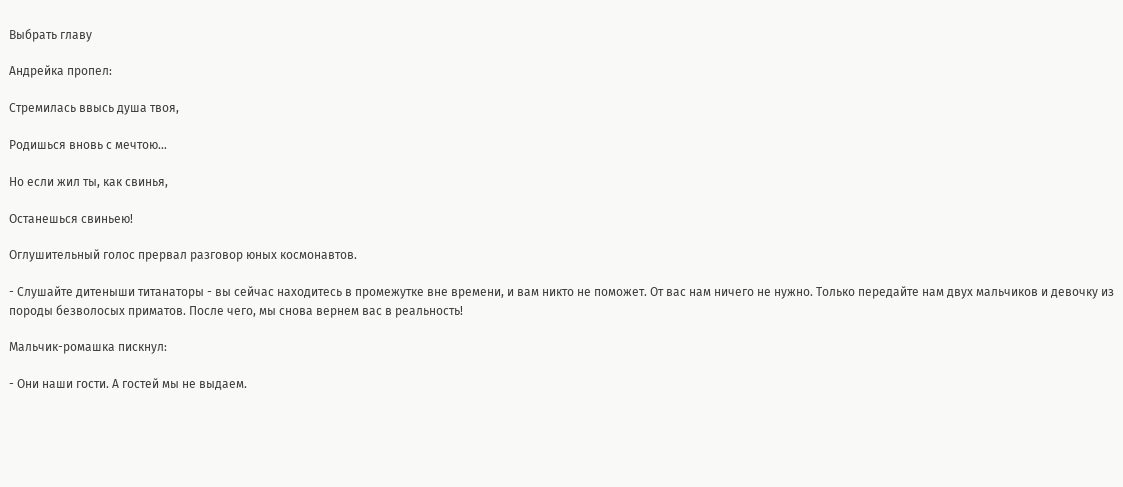Выбрать главу

Андрейка пропел:

Стремилась ввысь душа твоя,

Родишься вновь с мечтою...

Но если жил ты, как свинья,

Останешься свиньею!

Оглушительный голос прервал разговор юных космонавтов.

- Слушайте дитеныши титанаторы - вы сейчас находитесь в промежутке вне времени, и вам никто не поможет. От вас нам ничего не нужно. Только передайте нам двух мальчиков и девочку из породы безволосых приматов. После чего, мы снова вернем вас в реальность!

Мальчик-ромашка пискнул:

- Они наши гости. А гостей мы не выдаем.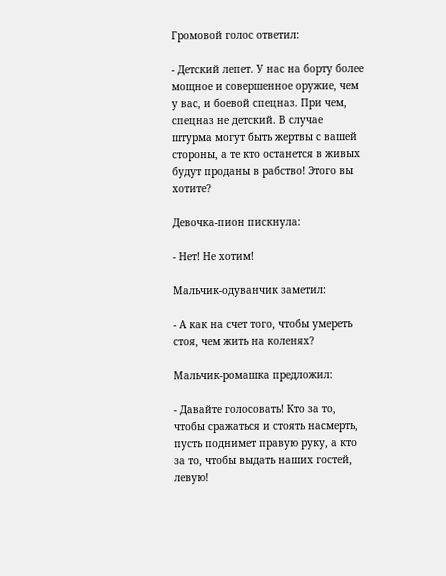Громовой голос ответил:

- Детский лепет. У нас на борту более мощное и совершенное оружие, чем у вас, и боевой спецназ. При чем, спецназ не детский. В случае штурма могут быть жертвы с вашей стороны, а те кто останется в живых будут проданы в рабство! Этого вы хотите?

Девочка-пион пискнула:

- Нет! Не хотим!

Мальчик-одуванчик заметил:

- А как на счет того, чтобы умереть стоя, чем жить на коленях?

Мальчик-ромашка предложил:

- Давайте голосовать! Кто за то, чтобы сражаться и стоять насмерть, пусть поднимет правую руку, а кто за то, чтобы выдать наших гостей, левую!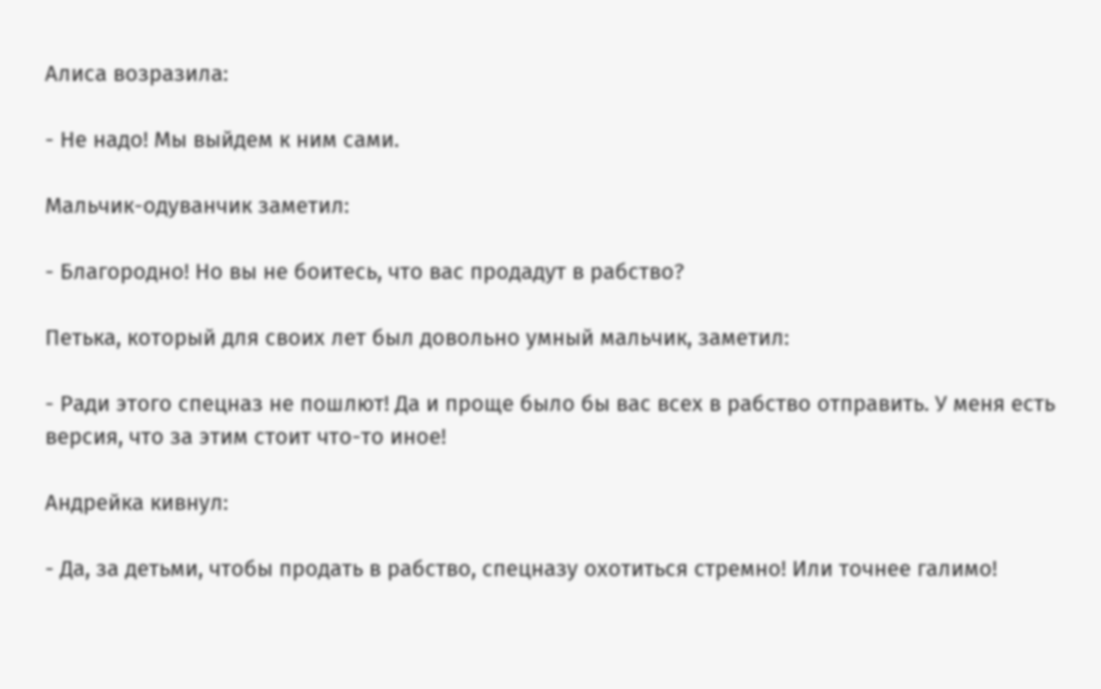Алиса возразила:

- Не надо! Мы выйдем к ним сами.

Мальчик-одуванчик заметил:

- Благородно! Но вы не боитесь, что вас продадут в рабство?

Петька, который для своих лет был довольно умный мальчик, заметил:

- Ради этого спецназ не пошлют! Да и проще было бы вас всех в рабство отправить. У меня есть версия, что за этим стоит что-то иное!

Андрейка кивнул:

- Да, за детьми, чтобы продать в рабство, спецназу охотиться стремно! Или точнее галимо!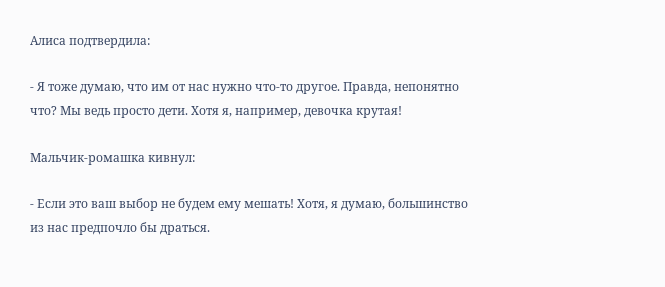Алиса подтвердила:

- Я тоже думаю, что им от нас нужно что-то другое. Правда, непонятно что? Мы ведь просто дети. Хотя я, например, девочка крутая!

Мальчик-ромашка кивнул:

- Если это ваш выбор не будем ему мешать! Хотя, я думаю, большинство из нас предпочло бы драться.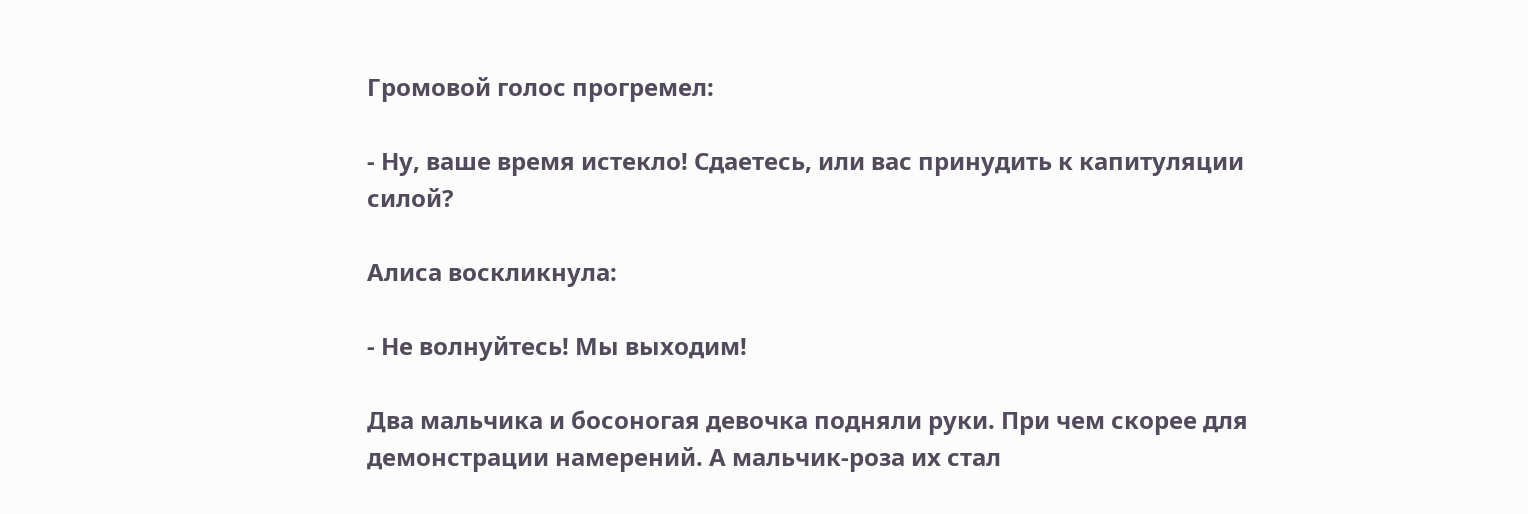Громовой голос прогремел:

- Ну, ваше время истекло! Сдаетесь, или вас принудить к капитуляции силой?

Алиса воскликнула:

- Не волнуйтесь! Мы выходим!

Два мальчика и босоногая девочка подняли руки. При чем скорее для демонстрации намерений. А мальчик-роза их стал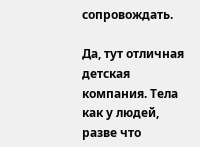сопровождать.

Да, тут отличная детская компания. Тела как у людей, разве что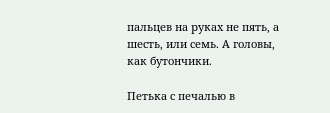пальцев на руках не пять, а шесть, или семь. А головы, как бутончики.

Петька с печалью в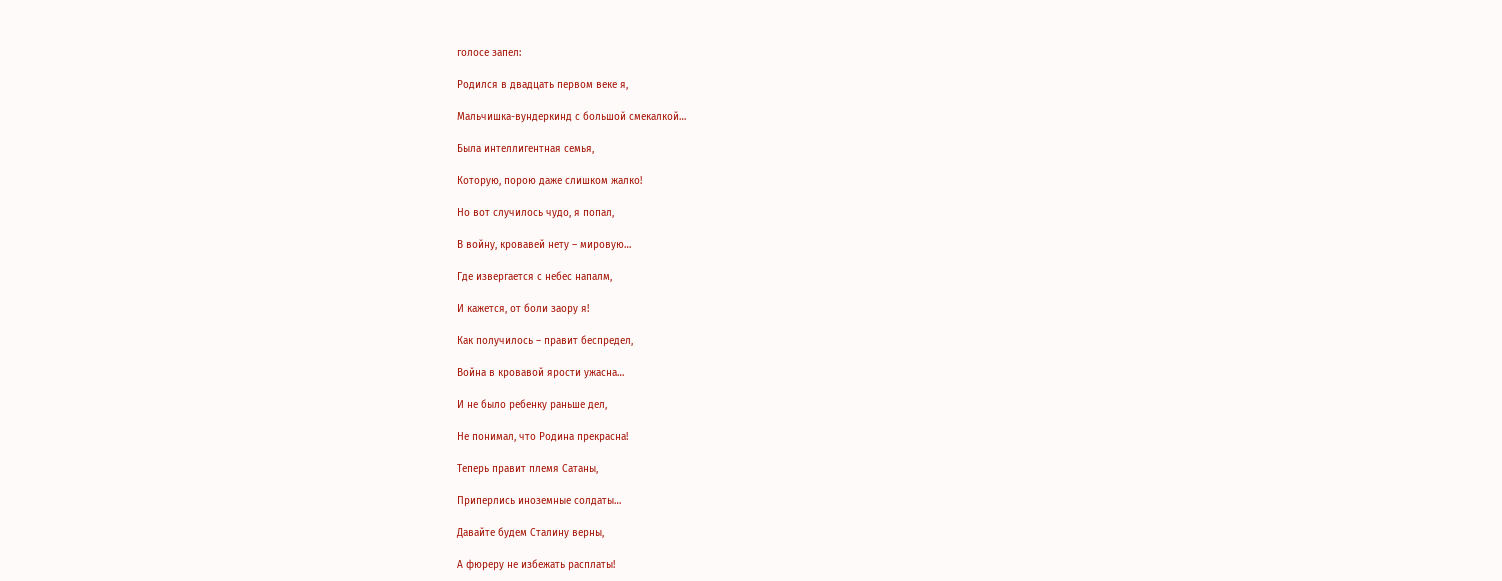голосе запел:

Родился в двадцать первом веке я,

Мальчишка-вундеркинд с большой смекалкой…

Была интеллигентная семья,

Которую, порою даже слишком жалко!

Но вот случилось чудо, я попал,

В войну, кровавей нету – мировую…

Где извергается с небес напалм,

И кажется, от боли заору я!

Как получилось – правит беспредел,

Война в кровавой ярости ужасна…

И не было ребенку раньше дел,

Не понимал, что Родина прекрасна!

Теперь правит племя Сатаны,

Приперлись иноземные солдаты…

Давайте будем Сталину верны,

А фюреру не избежать расплаты!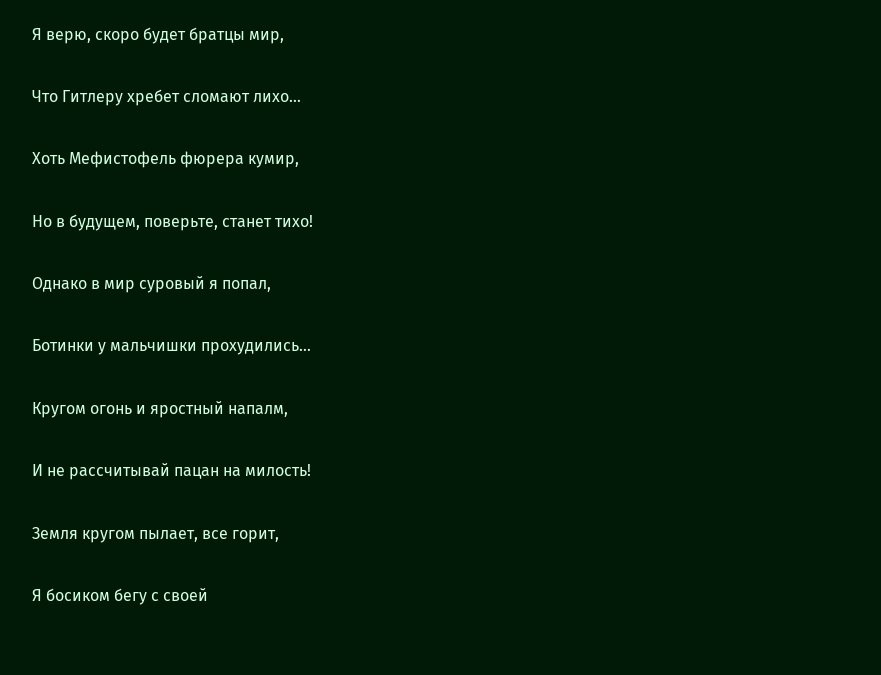Я верю, скоро будет братцы мир,

Что Гитлеру хребет сломают лихо…

Хоть Мефистофель фюрера кумир,

Но в будущем, поверьте, станет тихо!

Однако в мир суровый я попал,

Ботинки у мальчишки прохудились…

Кругом огонь и яростный напалм,

И не рассчитывай пацан на милость!

Земля кругом пылает, все горит,

Я босиком бегу с своей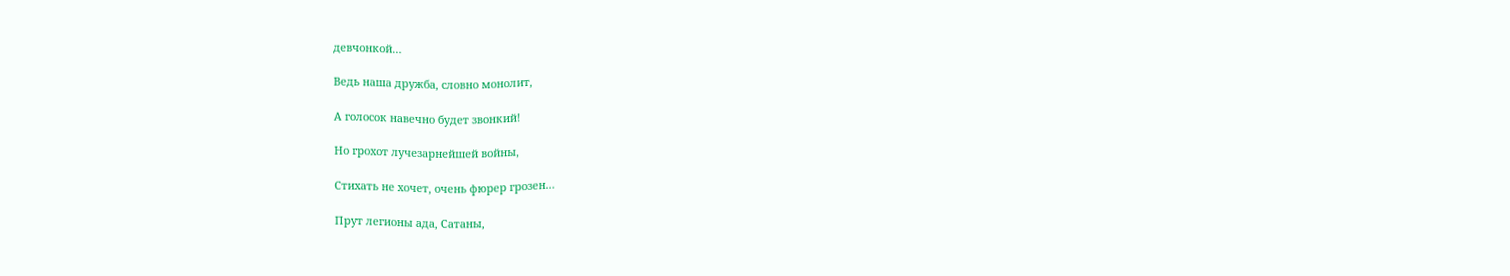девчонкой…

Ведь наша дружба, словно монолит,

А голосок навечно будет звонкий!

Но грохот лучезарнейшей войны,

Стихать не хочет, очень фюрер грозен…

Прут легионы ада, Сатаны,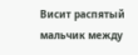Висит распятый мальчик между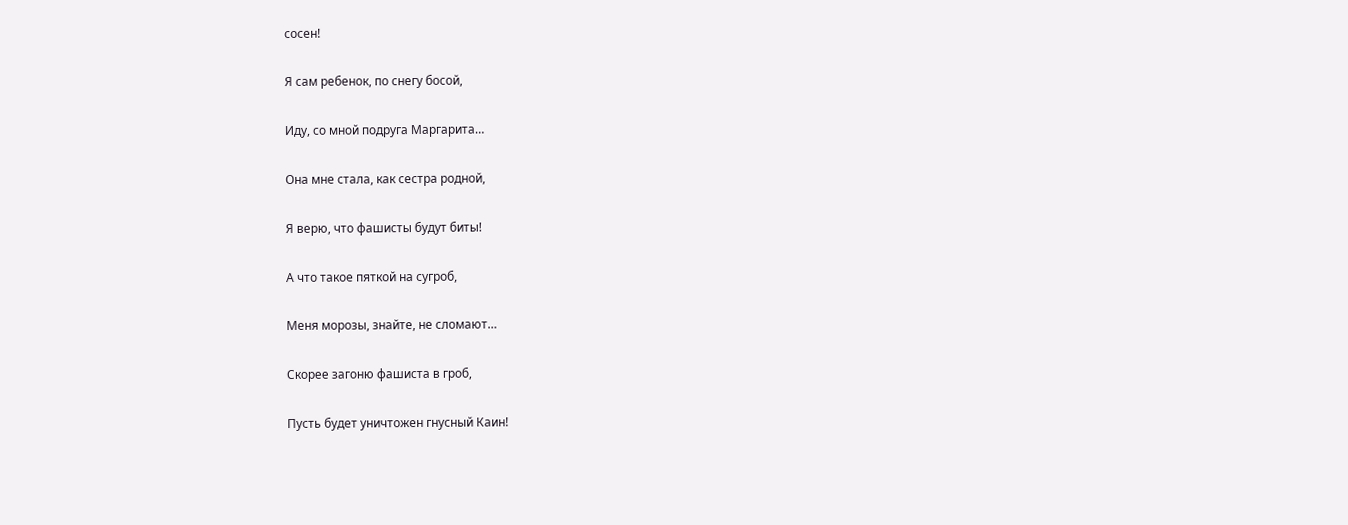сосен!

Я сам ребенок, по снегу босой,

Иду, со мной подруга Маргарита…

Она мне стала, как сестра родной,

Я верю, что фашисты будут биты!

А что такое пяткой на сугроб,

Меня морозы, знайте, не сломают…

Скорее загоню фашиста в гроб,

Пусть будет уничтожен гнусный Каин!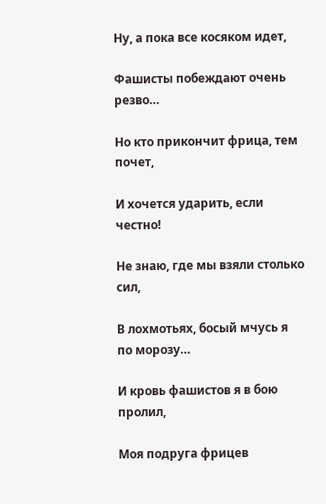Ну, а пока все косяком идет,

Фашисты побеждают очень резво…

Но кто прикончит фрица, тем почет,

И хочется ударить, если честно!

Не знаю, где мы взяли столько сил,

В лохмотьях, босый мчусь я по морозу…

И кровь фашистов я в бою пролил,

Моя подруга фрицев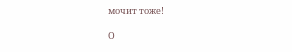мочит тоже!

О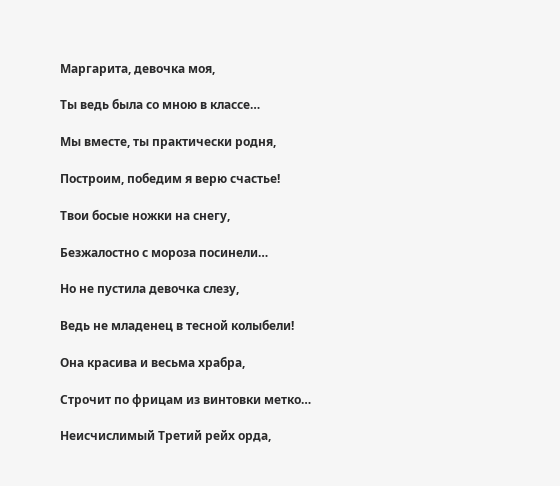Маргарита, девочка моя,

Ты ведь была со мною в классе…

Мы вместе, ты практически родня,

Построим, победим я верю счастье!

Твои босые ножки на снегу,

Безжалостно с мороза посинели…

Но не пустила девочка слезу,

Ведь не младенец в тесной колыбели!

Она красива и весьма храбра,

Строчит по фрицам из винтовки метко…

Неисчислимый Третий рейх орда,